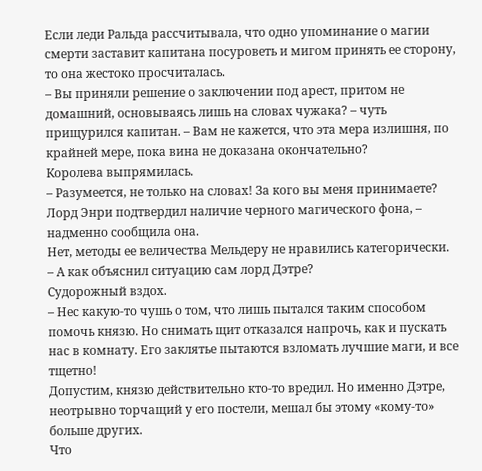Если леди Ральда рассчитывала, что одно упоминание о магии смерти заставит капитана посуроветь и мигом принять ее сторону, то она жестоко просчиталась.
– Вы приняли решение о заключении под арест, притом не домашний, основываясь лишь на словах чужака? – чуть прищурился капитан. – Вам не кажется, что эта мера излишня, по крайней мере, пока вина не доказана окончательно?
Королева выпрямилась.
– Разумеется, не только на словах! За кого вы меня принимаете? Лорд Энри подтвердил наличие черного магического фона, – надменно сообщила она.
Нет, методы ее величества Мельдеру не нравились категорически.
– А как объяснил ситуацию сам лорд Дэтре?
Судорожный вздох.
– Нес какую-то чушь о том, что лишь пытался таким способом помочь князю. Но снимать щит отказался напрочь, как и пускать нас в комнату. Его заклятье пытаются взломать лучшие маги, и все тщетно!
Допустим, князю действительно кто-то вредил. Но именно Дэтре, неотрывно торчащий у его постели, мешал бы этому «кому-то» больше других.
Что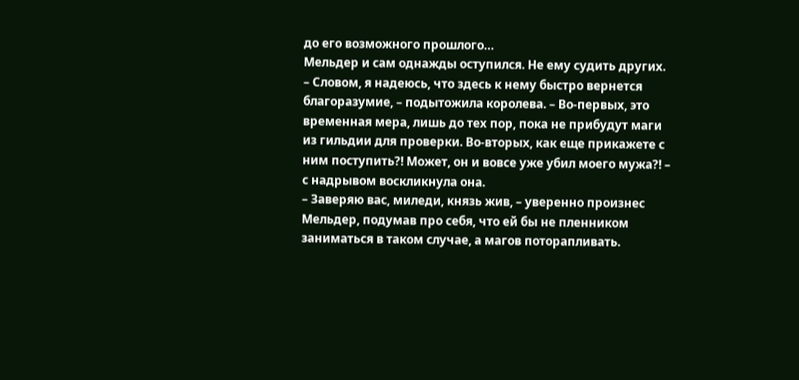до его возможного прошлого…
Мельдер и сам однажды оступился. Не ему судить других.
– Словом, я надеюсь, что здесь к нему быстро вернется благоразумие, – подытожила королева. – Во-первых, это временная мера, лишь до тех пор, пока не прибудут маги из гильдии для проверки. Во-вторых, как еще прикажете с ним поступить?! Может, он и вовсе уже убил моего мужа?! – с надрывом воскликнула она.
– Заверяю вас, миледи, князь жив, – уверенно произнес Мельдер, подумав про себя, что ей бы не пленником заниматься в таком случае, а магов поторапливать.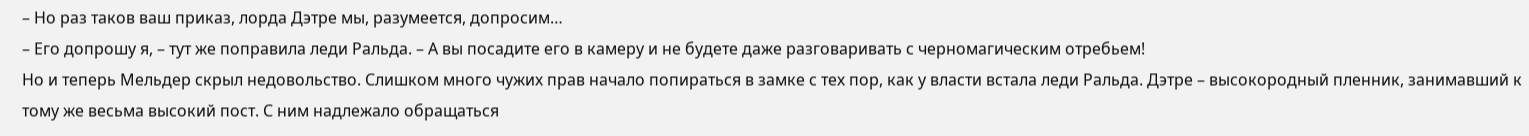– Но раз таков ваш приказ, лорда Дэтре мы, разумеется, допросим…
– Его допрошу я, – тут же поправила леди Ральда. – А вы посадите его в камеру и не будете даже разговаривать с черномагическим отребьем!
Но и теперь Мельдер скрыл недовольство. Слишком много чужих прав начало попираться в замке с тех пор, как у власти встала леди Ральда. Дэтре – высокородный пленник, занимавший к тому же весьма высокий пост. С ним надлежало обращаться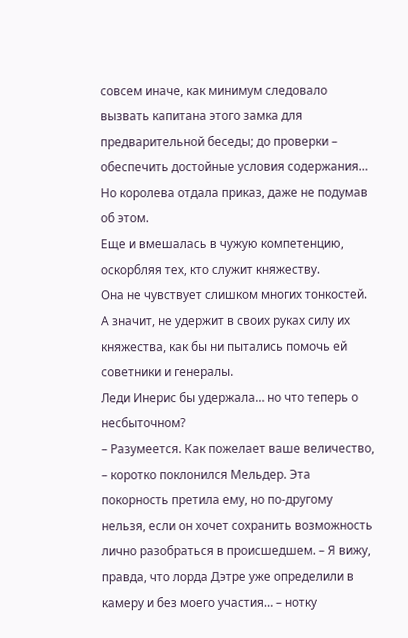совсем иначе, как минимум следовало вызвать капитана этого замка для предварительной беседы; до проверки – обеспечить достойные условия содержания… Но королева отдала приказ, даже не подумав об этом.
Еще и вмешалась в чужую компетенцию, оскорбляя тех, кто служит княжеству.
Она не чувствует слишком многих тонкостей. А значит, не удержит в своих руках силу их княжества, как бы ни пытались помочь ей советники и генералы.
Леди Инерис бы удержала… но что теперь о несбыточном?
– Разумеется. Как пожелает ваше величество, – коротко поклонился Мельдер. Эта покорность претила ему, но по-другому нельзя, если он хочет сохранить возможность лично разобраться в происшедшем. – Я вижу, правда, что лорда Дэтре уже определили в камеру и без моего участия… – нотку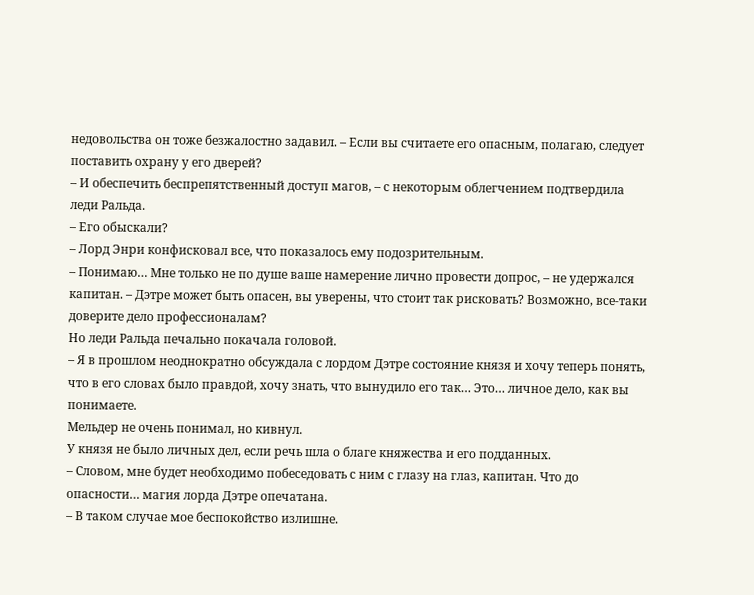недовольства он тоже безжалостно задавил. – Если вы считаете его опасным, полагаю, следует поставить охрану у его дверей?
– И обеспечить беспрепятственный доступ магов, – с некоторым облегчением подтвердила леди Ральда.
– Его обыскали?
– Лорд Энри конфисковал все, что показалось ему подозрительным.
– Понимаю… Мне только не по душе ваше намерение лично провести допрос, – не удержался капитан. – Дэтре может быть опасен, вы уверены, что стоит так рисковать? Возможно, все-таки доверите дело профессионалам?
Но леди Ральда печально покачала головой.
– Я в прошлом неоднократно обсуждала с лордом Дэтре состояние князя и хочу теперь понять, что в его словах было правдой, хочу знать, что вынудило его так… Это… личное дело, как вы понимаете.
Мельдер не очень понимал, но кивнул.
У князя не было личных дел, если речь шла о благе княжества и его подданных.
– Словом, мне будет необходимо побеседовать с ним с глазу на глаз, капитан. Что до опасности… магия лорда Дэтре опечатана.
– В таком случае мое беспокойство излишне.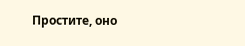Простите, оно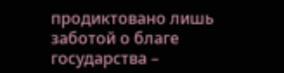продиктовано лишь заботой о благе государства –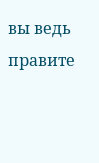вы ведь правите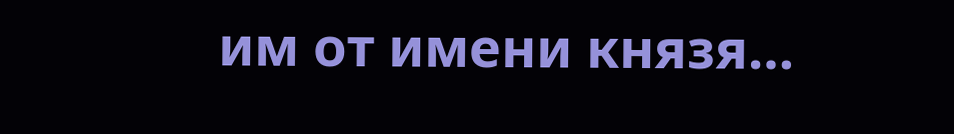им от имени князя…